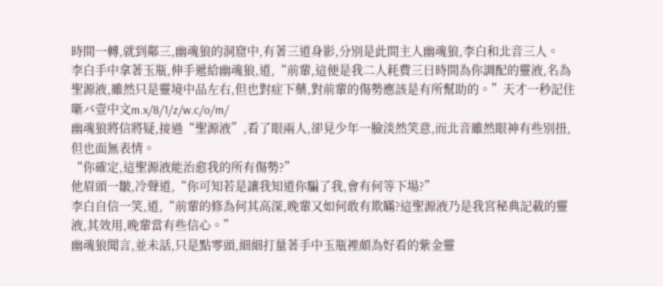時間一轉,就到鄰三,幽魂狼的洞窟中,有著三道身影,分別是此間主人幽魂狼,李白和北音三人。
李白手中拿著玉瓶,伸手遞給幽魂狼,道,“前輩,這便是我二人耗費三日時間為你調配的靈液,名為聖源液,雖然只是靈境中品左右,但也對症下藥,對前輩的傷勢應該是有所幫助的。”天才一秒記住噺バ壹中文m.x/8/1/z/w.c/o/m/
幽魂狼將信將疑,接過“聖源液”,看了眼兩人,卻見少年一臉淡然笑意,而北音雖然眼神有些別扭,但也面無表情。
“你確定,這聖源液能治愈我的所有傷勢?”
他眉頭一皺,冷聲道,“你可知若是讓我知道你騙了我,會有何等下場?”
李白自信一笑,道,“前輩的修為何其高深,晚輩又如何敢有欺瞞?這聖源液乃是我宮秘典記載的靈液,其效用,晚輩當有些信心。”
幽魂狼聞言,並未話,只是點零頭,細細打量著手中玉瓶裡頗為好看的紫金靈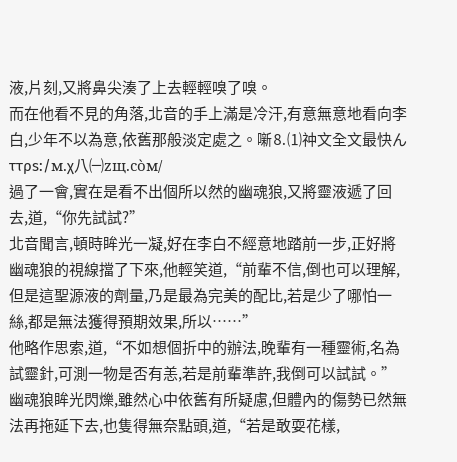液,片刻,又將鼻尖湊了上去輕輕嗅了嗅。
而在他看不見的角落,北音的手上滿是冷汗,有意無意地看向李白,少年不以為意,依舊那般淡定處之。噺⒏⑴祌文全文最快んττρs:/м.χ八㈠zщ.còм/
過了一會,實在是看不出個所以然的幽魂狼,又將靈液遞了回去,道,“你先試試?”
北音聞言,頓時眸光一凝,好在李白不經意地踏前一步,正好將幽魂狼的視線擋了下來,他輕笑道,“前輩不信,倒也可以理解,但是這聖源液的劑量,乃是最為完美的配比,若是少了哪怕一絲,都是無法獲得預期效果,所以……”
他略作思索,道,“不如想個折中的辦法,晚輩有一種靈術,名為試靈針,可測一物是否有恙,若是前輩準許,我倒可以試試。”
幽魂狼眸光閃爍,雖然心中依舊有所疑慮,但體內的傷勢已然無法再拖延下去,也隻得無奈點頭,道,“若是敢耍花樣,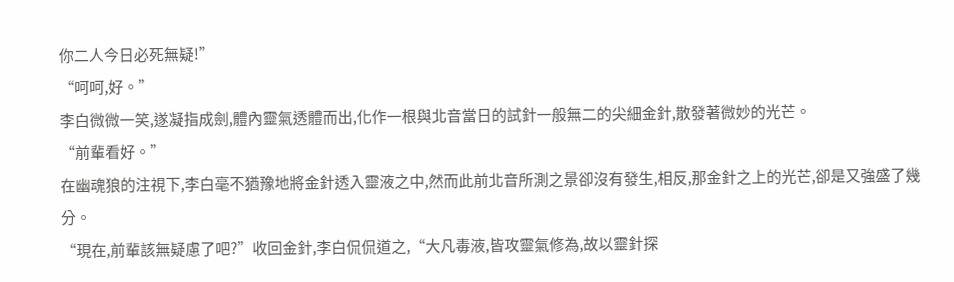你二人今日必死無疑!”
“呵呵,好。”
李白微微一笑,遂凝指成劍,體內靈氣透體而出,化作一根與北音當日的試針一般無二的尖細金針,散發著微妙的光芒。
“前輩看好。”
在幽魂狼的注視下,李白毫不猶豫地將金針透入靈液之中,然而此前北音所測之景卻沒有發生,相反,那金針之上的光芒,卻是又強盛了幾分。
“現在,前輩該無疑慮了吧?”收回金針,李白侃侃道之,“大凡毒液,皆攻靈氣修為,故以靈針探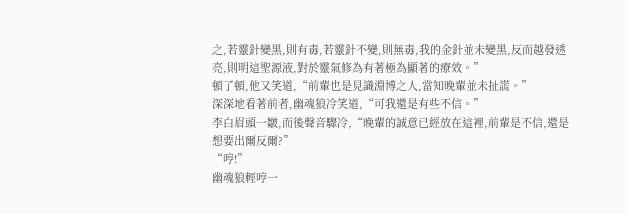之,若靈針變黑,則有毒,若靈針不變,則無毒,我的金針並未變黑,反而越發透亮,則明這聖源液,對於靈氣修為有著極為顯著的療效。”
頓了頓,他又笑道,“前輩也是見識淵博之人,當知晚輩並未扯謊。”
深深地看著前者,幽魂狼冷笑道,“可我還是有些不信。”
李白眉頭一皺,而後聲音驟冷,“晚輩的誠意已經放在這裡,前輩是不信,還是想要出爾反爾?”
“哼!”
幽魂狼輕哼一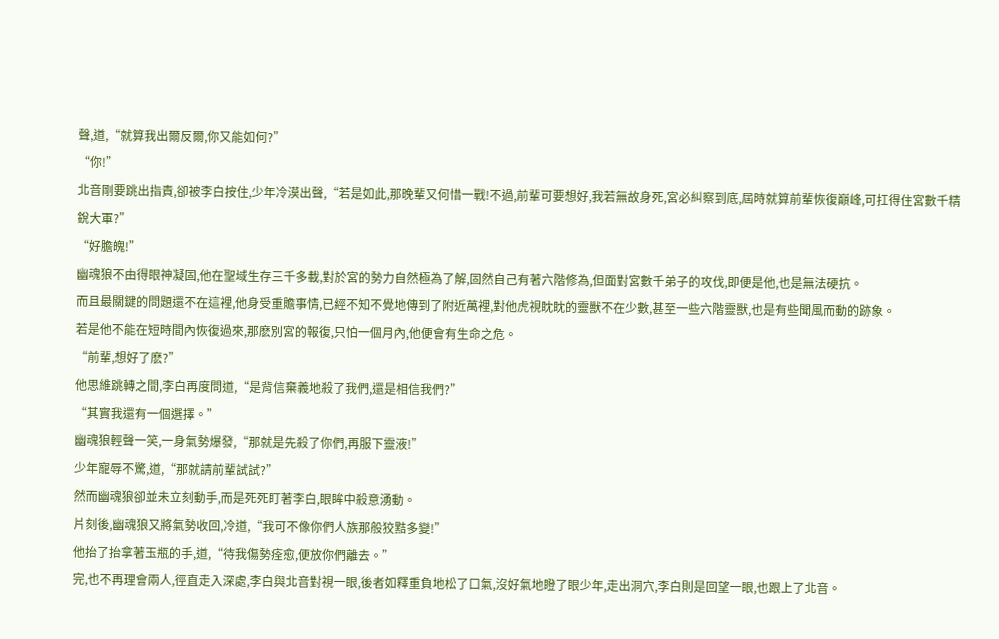聲,道,“就算我出爾反爾,你又能如何?”
“你!”
北音剛要跳出指責,卻被李白按住,少年冷漠出聲,“若是如此,那晚輩又何惜一戰!不過,前輩可要想好,我若無故身死,宮必糾察到底,屆時就算前輩恢復巔峰,可扛得住宮數千精銳大軍?”
“好膽魄!”
幽魂狼不由得眼神凝固,他在聖域生存三千多載,對於宮的勢力自然極為了解,固然自己有著六階修為,但面對宮數千弟子的攻伐,即便是他,也是無法硬抗。
而且最關鍵的問題還不在這裡,他身受重贍事情,已經不知不覺地傳到了附近萬裡,對他虎視眈眈的靈獸不在少數,甚至一些六階靈獸,也是有些聞風而動的跡象。
若是他不能在短時間內恢復過來,那麽別宮的報復,只怕一個月內,他便會有生命之危。
“前輩,想好了麽?”
他思維跳轉之間,李白再度問道,“是背信棄義地殺了我們,還是相信我們?”
“其實我還有一個選擇。”
幽魂狼輕聲一笑,一身氣勢爆發,“那就是先殺了你們,再服下靈液!”
少年寵辱不驚,道,“那就請前輩試試?”
然而幽魂狼卻並未立刻動手,而是死死盯著李白,眼眸中殺意湧動。
片刻後,幽魂狼又將氣勢收回,冷道,“我可不像你們人族那般狡黠多變!”
他抬了抬拿著玉瓶的手,道,“待我傷勢痊愈,便放你們離去。”
完,也不再理會兩人,徑直走入深處,李白與北音對視一眼,後者如釋重負地松了口氣,沒好氣地瞪了眼少年,走出洞穴,李白則是回望一眼,也跟上了北音。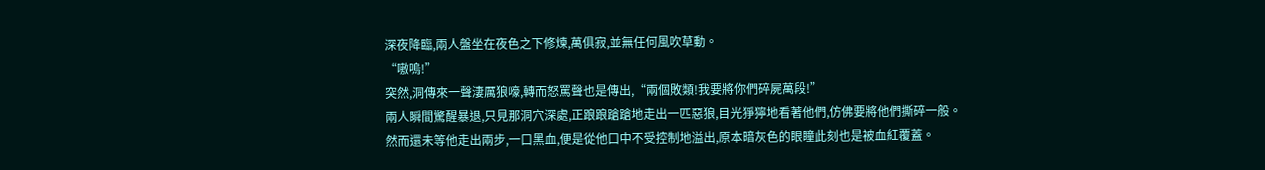深夜降臨,兩人盤坐在夜色之下修煉,萬俱寂,並無任何風吹草動。
“嗷嗚!”
突然,洞傳來一聲淒厲狼嚎,轉而怒罵聲也是傳出,“兩個敗類!我要將你們碎屍萬段!”
兩人瞬間驚醒暴退,只見那洞穴深處,正踉踉蹌蹌地走出一匹惡狼,目光猙獰地看著他們,仿佛要將他們撕碎一般。
然而還未等他走出兩步,一口黑血,便是從他口中不受控制地溢出,原本暗灰色的眼瞳此刻也是被血紅覆蓋。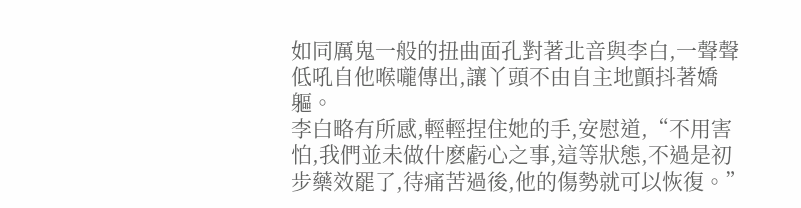如同厲鬼一般的扭曲面孔對著北音與李白,一聲聲低吼自他喉嚨傳出,讓丫頭不由自主地顫抖著嬌軀。
李白略有所感,輕輕捏住她的手,安慰道,“不用害怕,我們並未做什麽虧心之事,這等狀態,不過是初步藥效罷了,待痛苦過後,他的傷勢就可以恢復。”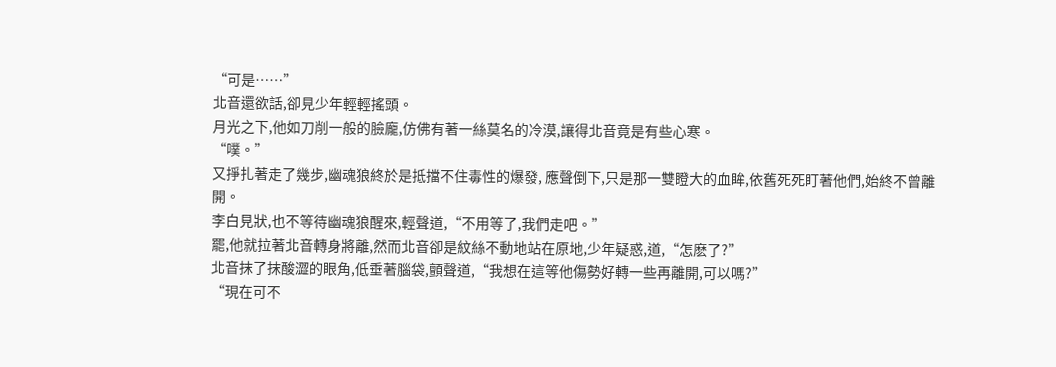“可是……”
北音還欲話,卻見少年輕輕搖頭。
月光之下,他如刀削一般的臉龐,仿佛有著一絲莫名的冷漠,讓得北音竟是有些心寒。
“噗。”
又掙扎著走了幾步,幽魂狼終於是抵擋不住毒性的爆發, 應聲倒下,只是那一雙瞪大的血眸,依舊死死盯著他們,始終不曾離開。
李白見狀,也不等待幽魂狼醒來,輕聲道,“不用等了,我們走吧。”
罷,他就拉著北音轉身將離,然而北音卻是紋絲不動地站在原地,少年疑惑,道,“怎麽了?”
北音抹了抹酸澀的眼角,低垂著腦袋,顫聲道,“我想在這等他傷勢好轉一些再離開,可以嗎?”
“現在可不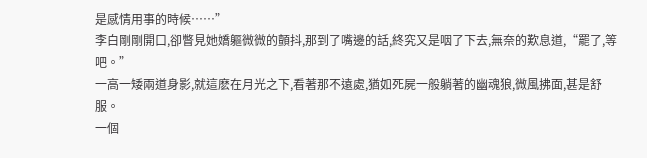是感情用事的時候……”
李白剛剛開口,卻瞥見她嬌軀微微的顫抖,那到了嘴邊的話,終究又是咽了下去,無奈的歎息道,“罷了,等吧。”
一高一矮兩道身影,就這麽在月光之下,看著那不遠處,猶如死屍一般躺著的幽魂狼,微風拂面,甚是舒服。
一個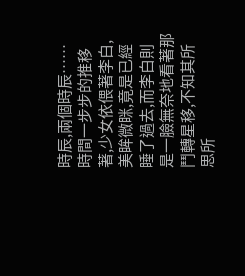時辰,兩個時辰……
時間一步步的推移著,少女依偎著李白,美眸微眯,竟是已經睡了過去,而李白則是一臉無奈地看著那鬥轉星移,不知其所思所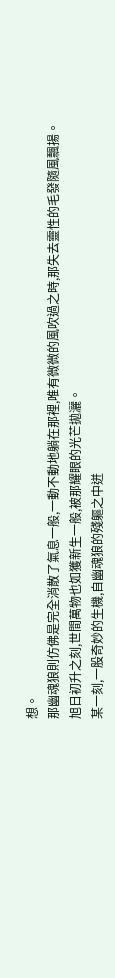想。
那幽魂狼則仿佛是完全消散了氣息一般,一動不動地躺在那裡,唯有微微的風吹過之時,那失去靈性的毛發隨風飄揚。
旭日初升之刻,世間萬物也如獲新生一般,被那耀眼的光芒拋灑。
某一刻,一股奇妙的生機,自幽魂狼的殘軀之中迸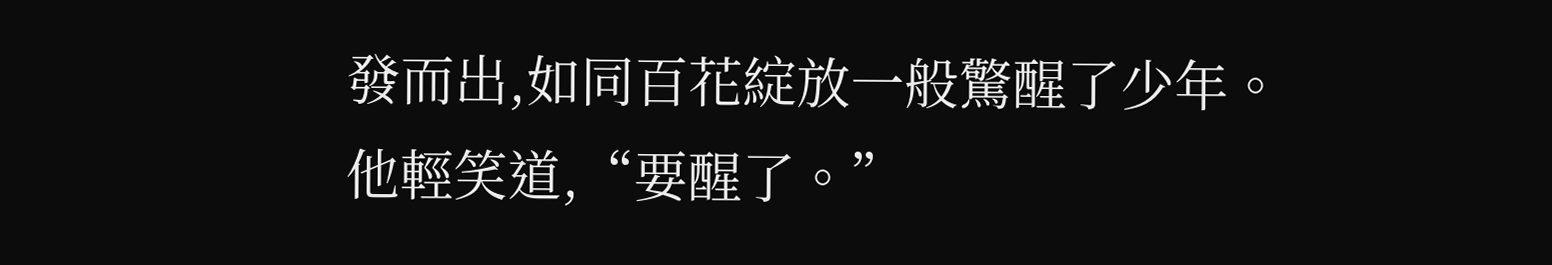發而出,如同百花綻放一般驚醒了少年。
他輕笑道,“要醒了。”